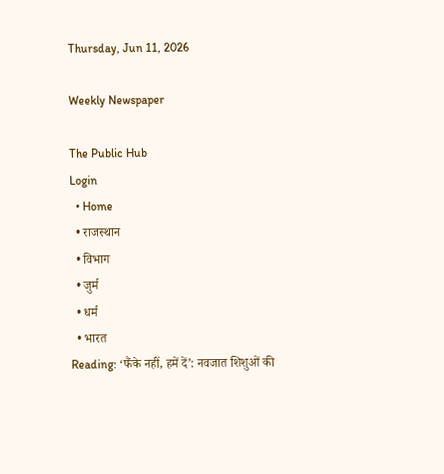Thursday, Jun 11, 2026

Weekly Newspaper

The Public Hub
Login
  • Home
  • राजस्थान
  • विभाग
  • जुर्म
  • धर्म
  • भारत
Reading: ‘फैंके नहीं, हमें दें’: नवजात शिशुओं की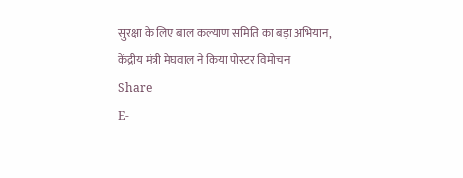सुरक्षा के लिए बाल कल्याण समिति का बड़ा अभियान, केंद्रीय मंत्री मेघवाल ने किया पोस्टर विमोचन
Share
E-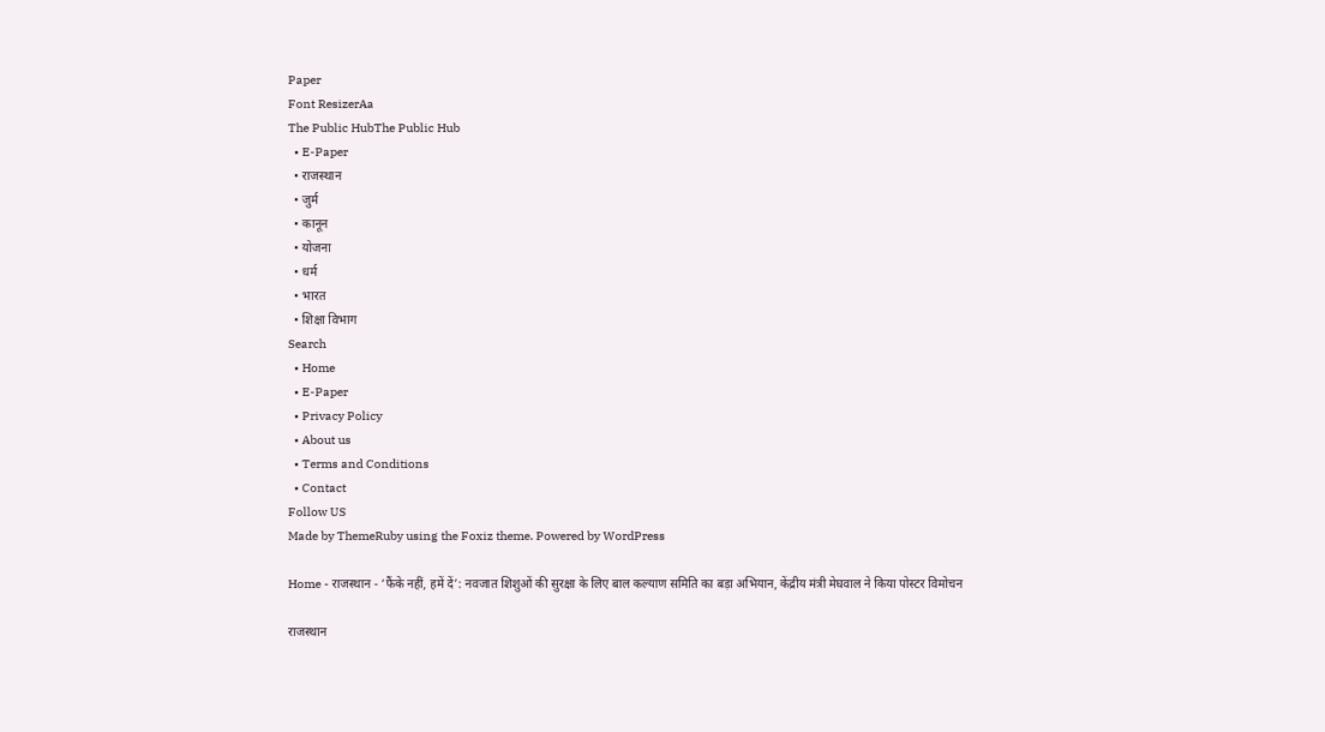Paper
Font ResizerAa
The Public HubThe Public Hub
  • E-Paper
  • राजस्थान
  • जुर्म
  • कानून
  • योजना
  • धर्म
  • भारत
  • शिक्षा विभाग
Search
  • Home
  • E-Paper
  • Privacy Policy
  • About us
  • Terms and Conditions
  • Contact
Follow US
Made by ThemeRuby using the Foxiz theme. Powered by WordPress

Home - राजस्थान - ‘फैंके नहीं, हमें दें’: नवजात शिशुओं की सुरक्षा के लिए बाल कल्याण समिति का बड़ा अभियान, केंद्रीय मंत्री मेघवाल ने किया पोस्टर विमोचन

राजस्थान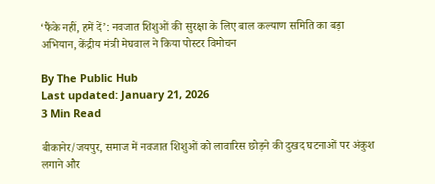‘फैंके नहीं, हमें दें’: नवजात शिशुओं की सुरक्षा के लिए बाल कल्याण समिति का बड़ा अभियान, केंद्रीय मंत्री मेघवाल ने किया पोस्टर विमोचन

By The Public Hub
Last updated: January 21, 2026
3 Min Read

बीकानेर/जयपुर, समाज में नवजात शिशुओं को लावारिस छोड़ने की दुखद घटनाओं पर अंकुश लगाने और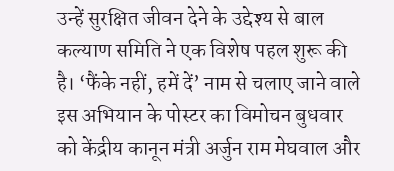उन्हें सुरक्षित जीवन देने के उद्देश्य से बाल कल्याण समिति ने एक विशेष पहल शुरू की है। ‘फैंके नहीं, हमें दें’ नाम से चलाए जाने वाले इस अभियान के पोस्टर का विमोचन बुधवार को केंद्रीय कानून मंत्री अर्जुन राम मेघवाल और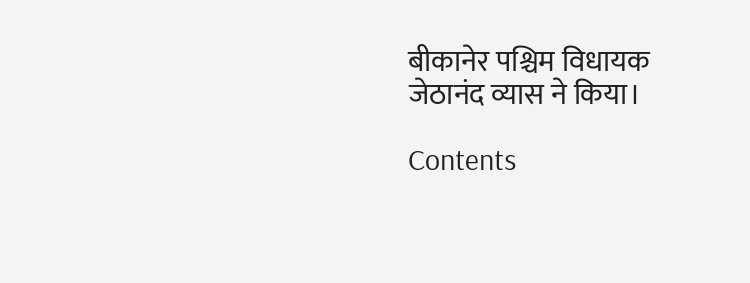बीकानेर पश्चिम विधायक जेठानंद व्यास ने किया।

Contents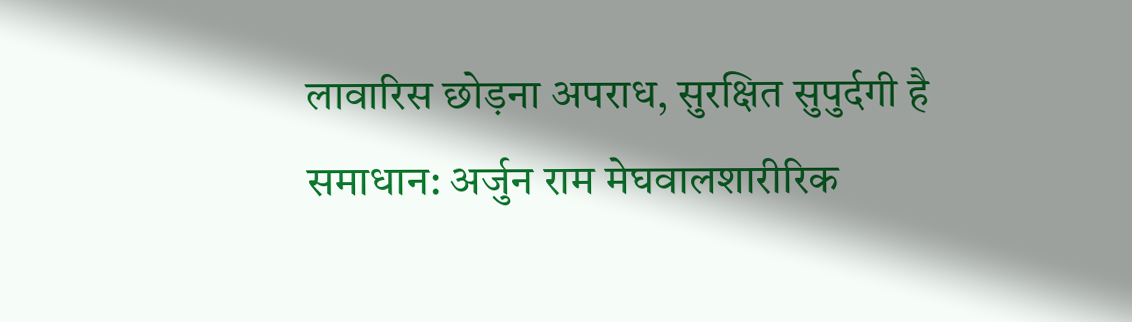लावारिस छोड़ना अपराध, सुरक्षित सुपुर्दगी है समाधान: अर्जुन राम मेघवालशारीरिक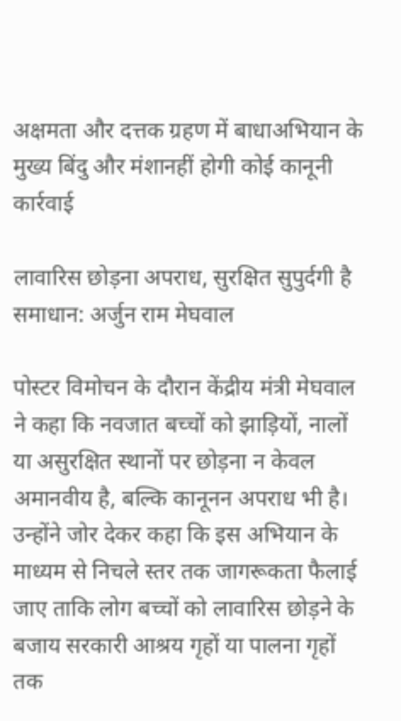अक्षमता और दत्तक ग्रहण में बाधाअभियान के मुख्य बिंदु और मंशानहीं होगी कोई कानूनी कार्रवाई

लावारिस छोड़ना अपराध, सुरक्षित सुपुर्दगी है समाधान: अर्जुन राम मेघवाल

पोस्टर विमोचन के दौरान केंद्रीय मंत्री मेघवाल ने कहा कि नवजात बच्चों को झाड़ियों, नालों या असुरक्षित स्थानों पर छोड़ना न केवल अमानवीय है, बल्कि कानूनन अपराध भी है। उन्होंने जोर देकर कहा कि इस अभियान के माध्यम से निचले स्तर तक जागरूकता फैलाई जाए ताकि लोग बच्चों को लावारिस छोड़ने के बजाय सरकारी आश्रय गृहों या पालना गृहों तक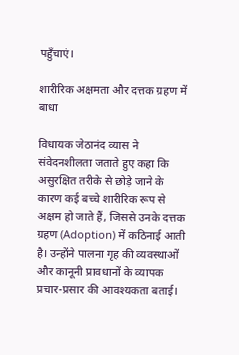पहुँचाएं।

शारीरिक अक्षमता और दत्तक ग्रहण में बाधा

विधायक जेठानंद व्यास ने संवेदनशीलता जताते हुए कहा कि असुरक्षित तरीके से छोड़े जाने के कारण कई बच्चे शारीरिक रूप से अक्षम हो जाते हैं, जिससे उनके दत्तक ग्रहण (Adoption) में कठिनाई आती है। उन्होंने पालना गृह की व्यवस्थाओं और कानूनी प्रावधानों के व्यापक प्रचार-प्रसार की आवश्यकता बताई।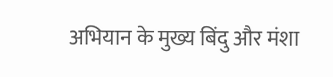अभियान के मुख्य बिंदु और मंशा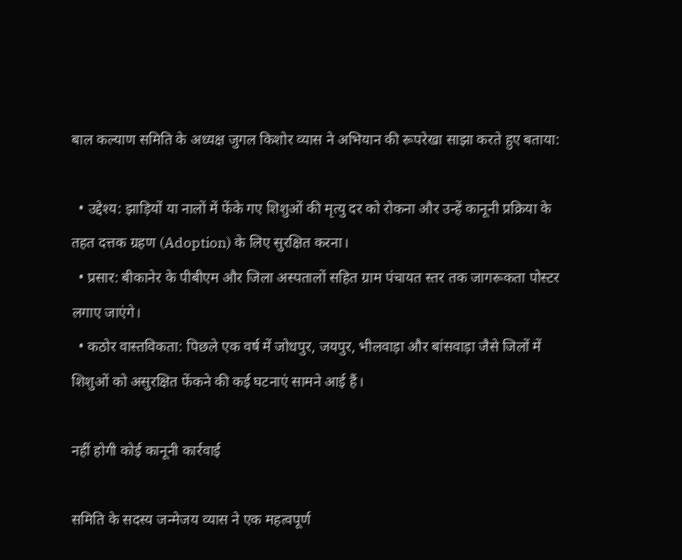बाल कल्याण समिति के अध्यक्ष जुगल किशोर व्यास ने अभियान की रूपरेखा साझा करते हुए बताया:

  • उद्देश्य: झाड़ियों या नालों में फेंके गए शिशुओं की मृत्यु दर को रोकना और उन्हें कानूनी प्रक्रिया के तहत दत्तक ग्रहण (Adoption) के लिए सुरक्षित करना।
  • प्रसार: बीकानेर के पीबीएम और जिला अस्पतालों सहित ग्राम पंचायत स्तर तक जागरूकता पोस्टर लगाए जाएंगे।
  • कठोर वास्तविकता: पिछले एक वर्ष में जोधपुर, जयपुर, भीलवाड़ा और बांसवाड़ा जैसे जिलों में शिशुओं को असुरक्षित फेंकने की कई घटनाएं सामने आई हैं।

नहीं होगी कोई कानूनी कार्रवाई

समिति के सदस्य जन्मेजय व्यास ने एक महत्वपूर्ण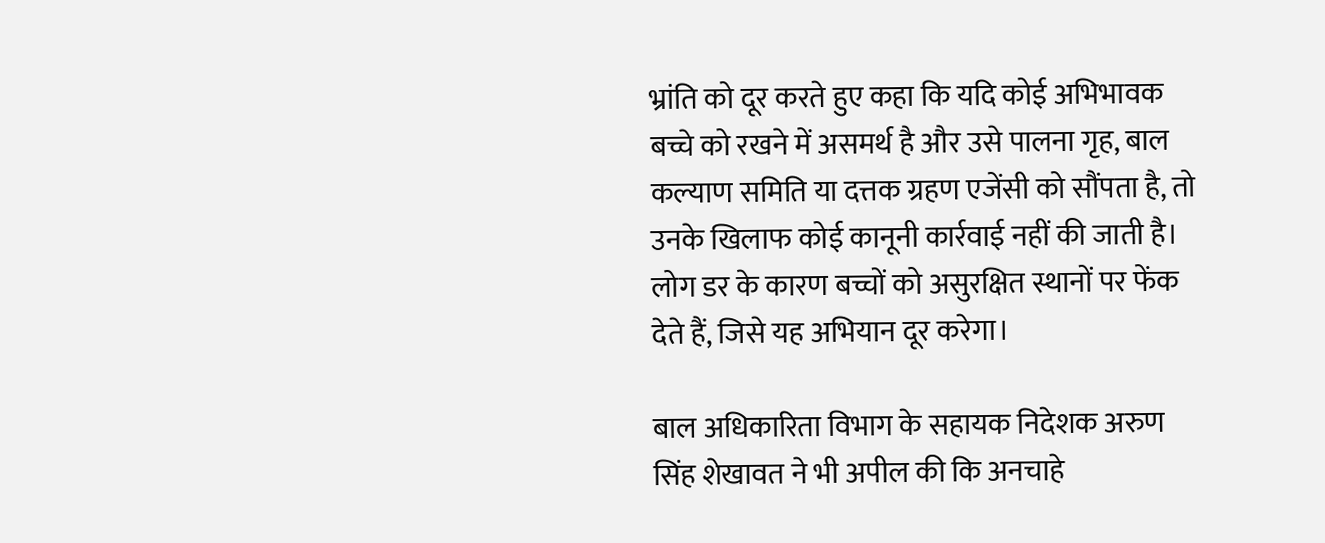भ्रांति को दूर करते हुए कहा कि यदि कोई अभिभावक बच्चे को रखने में असमर्थ है और उसे पालना गृह, बाल कल्याण समिति या दत्तक ग्रहण एजेंसी को सौंपता है, तो उनके खिलाफ कोई कानूनी कार्रवाई नहीं की जाती है। लोग डर के कारण बच्चों को असुरक्षित स्थानों पर फेंक देते हैं, जिसे यह अभियान दूर करेगा।

बाल अधिकारिता विभाग के सहायक निदेशक अरुण सिंह शेखावत ने भी अपील की कि अनचाहे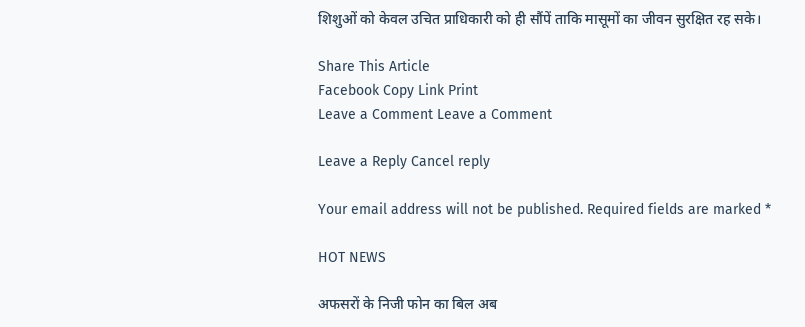शिशुओं को केवल उचित प्राधिकारी को ही सौंपें ताकि मासूमों का जीवन सुरक्षित रह सके।

Share This Article
Facebook Copy Link Print
Leave a Comment Leave a Comment

Leave a Reply Cancel reply

Your email address will not be published. Required fields are marked *

HOT NEWS

अफसरों के निजी फोन का बिल अब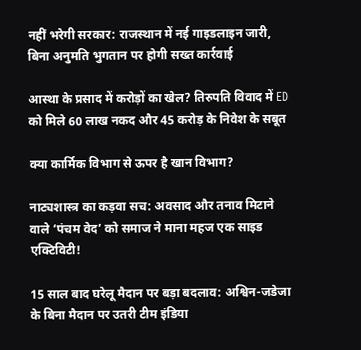नहीं भरेगी सरकार: राजस्थान में नई गाइडलाइन जारी, बिना अनुमति भुगतान पर होगी सख्त कार्रवाई

आस्था के प्रसाद में करोड़ों का खेल? तिरुपति विवाद में ED को मिले 60 लाख नकद और 45 करोड़ के निवेश के सबूत

क्या कार्मिक विभाग से ऊपर है खान विभाग?

नाट्यशास्त्र का कड़वा सच: अवसाद और तनाव मिटाने वाले ‘पंचम वेद’ को समाज ने माना महज एक साइड एक्टिविटी!

15 साल बाद घरेलू मैदान पर बड़ा बदलाव: अश्विन-जडेजा के बिना मैदान पर उतरी टीम इंडिया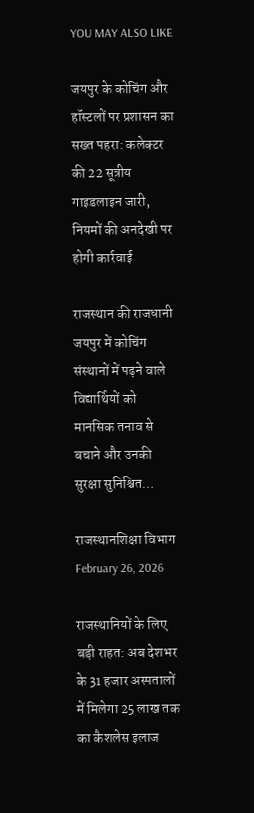YOU MAY ALSO LIKE

जयपुर के कोचिंग और हॉस्टलों पर प्रशासन का सख्त पहरा: कलेक्टर की 22 सूत्रीय गाइडलाइन जारी, नियमों की अनदेखी पर होगी कार्रवाई

राजस्थान की राजधानी जयपुर में कोचिंग संस्थानों में पढ़ने वाले विद्यार्थियों को मानसिक तनाव से बचाने और उनकी सुरक्षा सुनिश्चित…

राजस्थानशिक्षा विभाग
February 26, 2026

राजस्थानियों के लिए बड़ी राहत: अब देशभर के 31 हजार अस्पतालों में मिलेगा 25 लाख तक का कैशलेस इलाज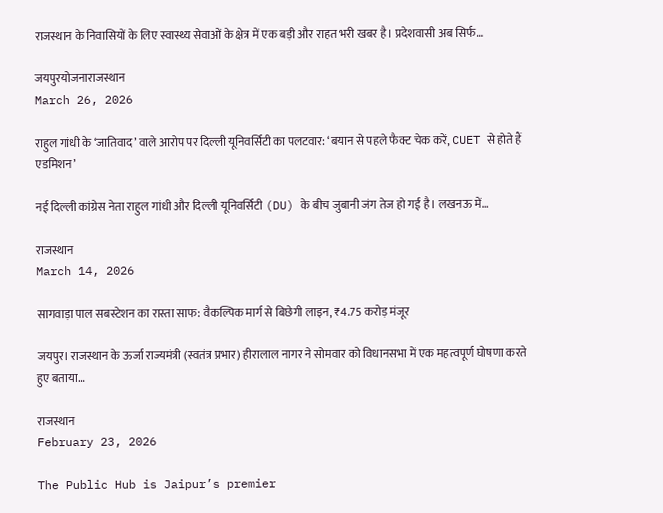राजस्थान के निवासियों के लिए स्वास्थ्य सेवाओं के क्षेत्र में एक बड़ी और राहत भरी खबर है। प्रदेशवासी अब सिर्फ…

जयपुरयोजनाराजस्थान
March 26, 2026

राहुल गांधी के ‘जातिवाद’ वाले आरोप पर दिल्ली यूनिवर्सिटी का पलटवार: ‘बयान से पहले फैक्ट चेक करें, CUET से होते हैं एडमिशन’

नई दिल्ली कांग्रेस नेता राहुल गांधी और दिल्ली यूनिवर्सिटी (DU) के बीच जुबानी जंग तेज हो गई है। लखनऊ में…

राजस्थान
March 14, 2026

सागवाड़ा पाल सबस्टेशन का रास्ता साफ: वैकल्पिक मार्ग से बिछेगी लाइन, ₹4.75 करोड़ मंजूर

जयपुर। राजस्थान के ऊर्जा राज्यमंत्री (स्वतंत्र प्रभार) हीरालाल नागर ने सोमवार को विधानसभा में एक महत्वपूर्ण घोषणा करते हुए बताया…

राजस्थान
February 23, 2026

The Public Hub is Jaipur’s premier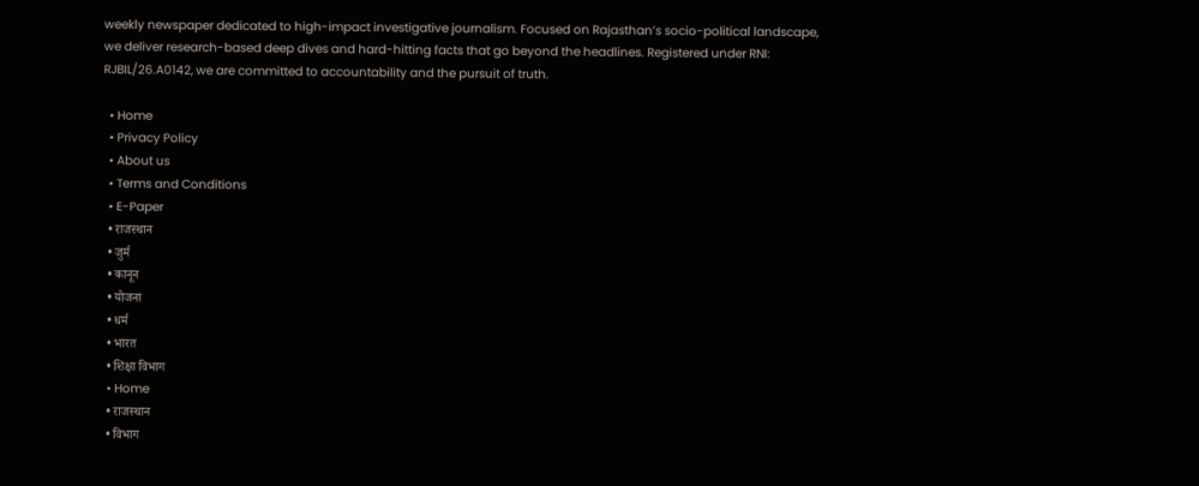weekly newspaper dedicated to high-impact investigative journalism. Focused on Rajasthan’s socio-political landscape, we deliver research-based deep dives and hard-hitting facts that go beyond the headlines. Registered under RNI: RJBIL/26.A0142, we are committed to accountability and the pursuit of truth.

  • Home
  • Privacy Policy
  • About us
  • Terms and Conditions
  • E-Paper
  • राजस्थान
  • जुर्म
  • कानून
  • योजना
  • धर्म
  • भारत
  • शिक्षा विभाग
  • Home
  • राजस्थान
  • विभाग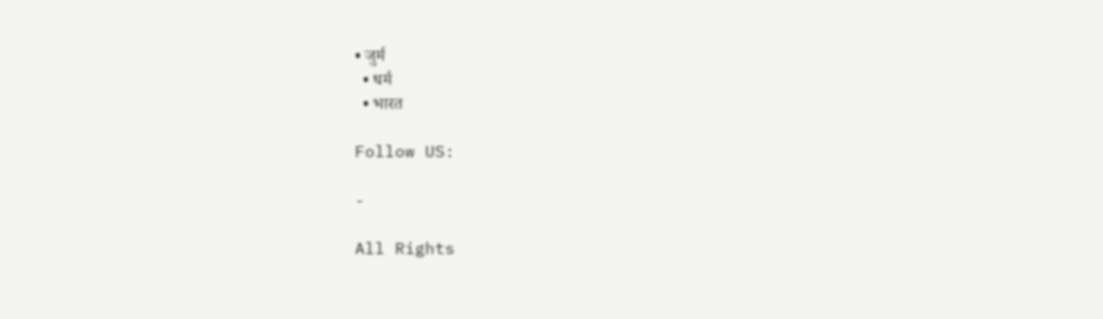• जुर्म
  • धर्म
  • भारत

Follow US:

-

All Rights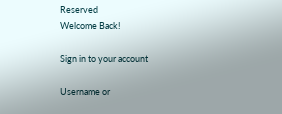Reserved
Welcome Back!

Sign in to your account

Username or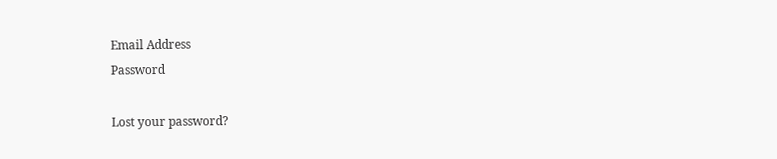Email Address
Password

Lost your password?